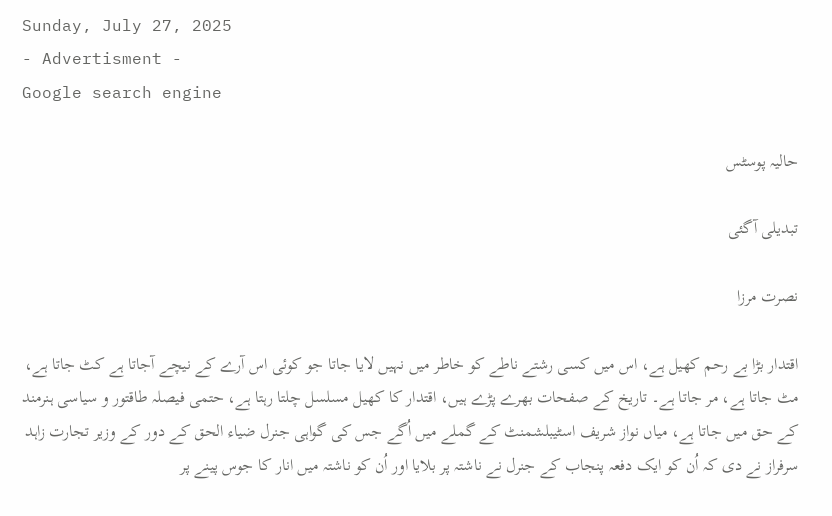Sunday, July 27, 2025
- Advertisment -
Google search engine

حالیہ پوسٹس

تبدیلی آگئی

نصرت مرزا

اقتدار بڑا بے رحم کھیل ہے، اس میں کسی رشتے ناطے کو خاطر میں نہیں لایا جاتا جو کوئی اس آرے کے نیچے آجاتا ہے کٹ جاتا ہے، مٹ جاتا ہے، مر جاتا ہے۔ تاریخ کے صفحات بھرے پڑے ہیں، اقتدار کا کھیل مسلسل چلتا رہتا ہے، حتمی فیصلہ طاقتور و سیاسی ہنرمند کے حق میں جاتا ہے، میاں نواز شریف اسٹیبلشمنٹ کے گملے میں اُگے جس کی گواہی جنرل ضیاء الحق کے دور کے وزیر تجارت زاہد سرفراز نے دی کہ اُن کو ایک دفعہ پنجاب کے جنرل نے ناشتہ پر بلایا اور اُن کو ناشتہ میں انار کا جوس پینے پر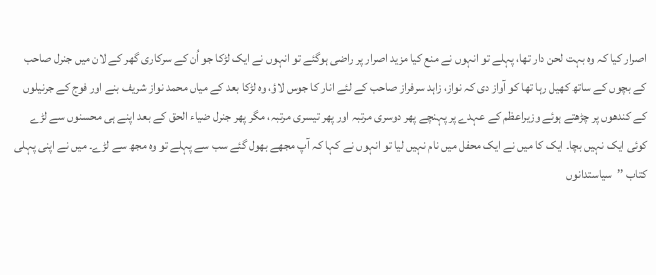اصرار کیا کہ وہ بہت لحن دار تھا، پہلے تو انہوں نے منع کیا مزید اصرار پر راضی ہوگئے تو انہوں نے ایک لڑکا جو اُن کے سرکاری گھر کے لان میں جنرل صاحب کے بچوں کے ساتھ کھیل رہا تھا کو آواز دی کہ نواز، زاہد سرفراز صاحب کے لئے انار کا جوس لاؤ، وہ لڑکا بعد کے میاں محمد نواز شریف بنے اور فوج کے جرنیلوں کے کندھوں پر چڑھتے ہوئے وزیراعظم کے عہدے پر پہنچے پھر دوسری مرتبہ اور پھر تیسری مرتبہ، مگر پھر جنرل ضیاء الحق کے بعد اپنے ہی محسنوں سے لڑے کوئی ایک نہیں بچا۔ ایک کا میں نے ایک محفل میں نام نہیں لیا تو انہوں نے کہا کہ آپ مجھے بھول گئے سب سے پہلے تو وہ مجھ سے لڑے۔ میں نے اپنی پہلی کتاب ’’سیاستدانوں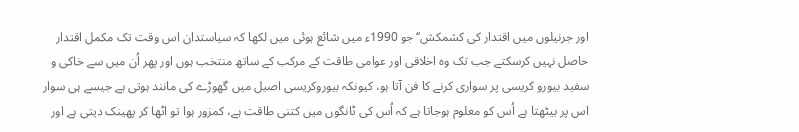اور جرنیلوں میں اقتدار کی کشمکش‘‘ جو 1990ء میں شائع ہوئی میں لکھا کہ سیاستدان اس وقت تک مکمل اقتدار حاصل نہیں کرسکتے جب تک وہ اخلاقی اور عوامی طاقت کے مرکب کے ساتھ منتخب ہوں اور پھر اُن میں سے خاکی و سفید بیورو کریسی پر سواری کرنے کا فن آتا ہو، کیونکہ بیوروکریسی اصیل میں گھوڑے کی مانند ہوتی ہے جیسے ہی سوار اس پر بیٹھتا ہے اُس کو معلوم ہوجاتا ہے کہ اُس کی ٹانگوں میں کتنی طاقت ہے، کمزور ہوا تو اٹھا کر پھینک دیتی ہے اور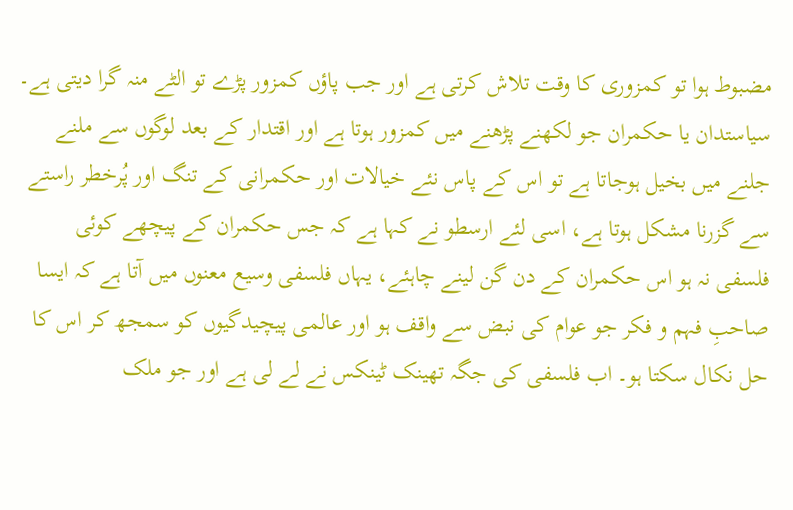مضبوط ہوا تو کمزوری کا وقت تلاش کرتی ہے اور جب پاؤں کمزور پڑے تو الٹے منہ گرا دیتی ہے۔ سیاستدان یا حکمران جو لکھنے پڑھنے میں کمزور ہوتا ہے اور اقتدار کے بعد لوگوں سے ملنے جلنے میں بخیل ہوجاتا ہے تو اس کے پاس نئے خیالات اور حکمرانی کے تنگ اور پُرخطر راستے سے گزرنا مشکل ہوتا ہے، اسی لئے ارسطو نے کہا ہے کہ جس حکمران کے پیچھے کوئی فلسفی نہ ہو اس حکمران کے دن گن لینے چاہئے، یہاں فلسفی وسیع معنوں میں آتا ہے کہ ایسا صاحبِ فہم و فکر جو عوام کی نبض سے واقف ہو اور عالمی پیچیدگیوں کو سمجھ کر اس کا حل نکال سکتا ہو۔ اب فلسفی کی جگہ تھینک ٹینکس نے لے لی ہے اور جو ملک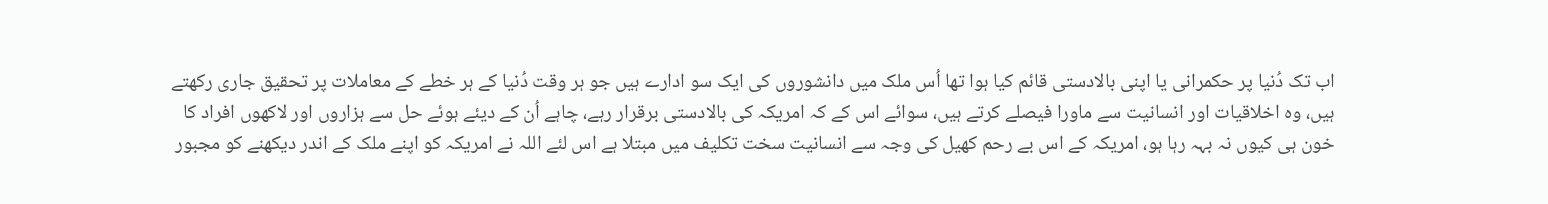اب تک دُنیا پر حکمرانی یا اپنی بالادستی قائم کیا ہوا تھا اُس ملک میں دانشوروں کی ایک سو ادارے ہیں جو ہر وقت دُنیا کے ہر خطے کے معاملات پر تحقیق جاری رکھتے ہیں، وہ اخلاقیات اور انسانیت سے ماورا فیصلے کرتے ہیں، سوائے اس کے کہ امریکہ کی بالادستی برقرار رہے، چاہے اُن کے دیئے ہوئے حل سے ہزاروں اور لاکھوں افراد کا خون ہی کیوں نہ بہہ رہا ہو، امریکہ کے اس بے رحم کھیل کی وجہ سے انسانیت سخت تکلیف میں مبتلا ہے اس لئے اللہ نے امریکہ کو اپنے ملک کے اندر دیکھنے کو مجبور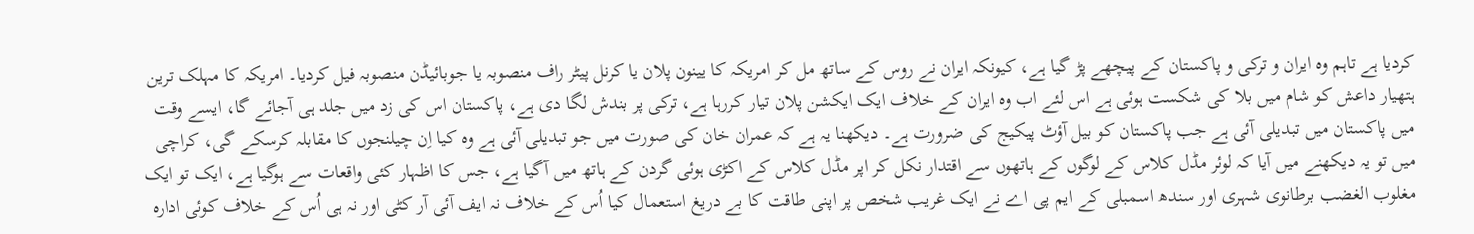کردیا ہے تاہم وہ ایران و ترکی و پاکستان کے پیچھے پڑ گیا ہے، کیونکہ ایران نے روس کے ساتھ مل کر امریکہ کا یینون پلان یا کرنل پیٹر راف منصوبہ یا جوبائیڈن منصوبہ فیل کردیا۔ امریکہ کا مہلک ترین ہتھیار داعش کو شام میں بلا کی شکست ہوئی ہے اس لئے اب وہ ایران کے خلاف ایک ایکشن پلان تیار کررہا ہے، ترکی پر بندش لگا دی ہے، پاکستان اس کی زد میں جلد ہی آجائے گا، ایسے وقت میں پاکستان میں تبدیلی آئی ہے جب پاکستان کو بیل آؤٹ پیکیج کی ضرورت ہے۔ دیکھنا یہ ہے کہ عمران خان کی صورت میں جو تبدیلی آئی ہے وہ کیا اِن چیلنجوں کا مقابلہ کرسکے گی، کراچی میں تو یہ دیکھنے میں آیا کہ لوئر مڈل کلاس کے لوگوں کے ہاتھوں سے اقتدار نکل کر اپر مڈل کلاس کے اکڑی ہوئی گردن کے ہاتھ میں آگیا ہے، جس کا اظہار کئی واقعات سے ہوگیا ہے، ایک تو ایک مغلوب الغضب برطانوی شہری اور سندھ اسمبلی کے ایم پی اے نے ایک غریب شخص پر اپنی طاقت کا بے دریغ استعمال کیا اُس کے خلاف نہ ایف آئی آر کٹی اور نہ ہی اُس کے خلاف کوئی ادارہ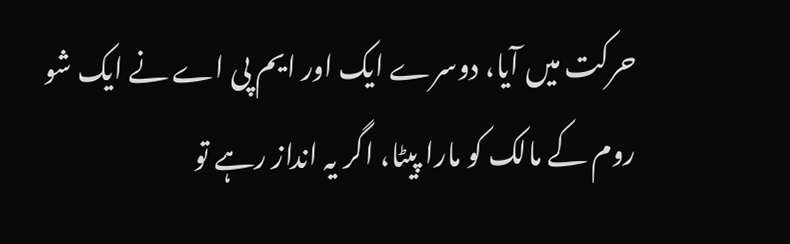حرکت میں آیا، دوسرے ایک اور ایم پی اے نے ایک شو روم کے مالک کو مارا پیٹا، اگر یہ انداز رہے تو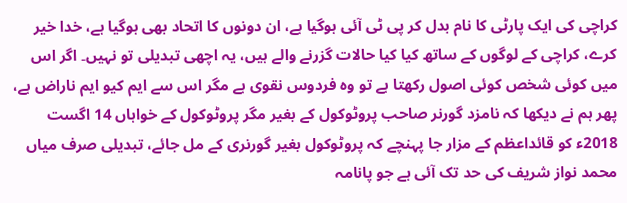کراچی کی ایک پارٹی کا نام بدل کر پی ٹی آئی ہوگیا ہے، ان دونوں کا اتحاد بھی ہوگیا ہے، خدا خیر کرے، کراچی کے لوگوں کے ساتھ کیا کیا حالات گزرنے والے ہیں، یہ اچھی تبدیلی تو نہیں۔ اگر اس میں کوئی شخص کوئی اصول رکھتا ہے تو وہ فردوس نقوی ہے مگر اس سے ایم کیو ایم ناراض ہے، پھر ہم نے دیکھا کہ نامزد گورنر صاحب پروٹوکول کے بغیر مگر پروٹوکول کے خواہاں 14 اگست 2018ء کو قائداعظم کے مزار جا پہنچے کہ پروٹوکول بغیر گورنری کے مل جائے، تبدیلی صرف میاں محمد نواز شریف کی حد تک آئی ہے جو پانامہ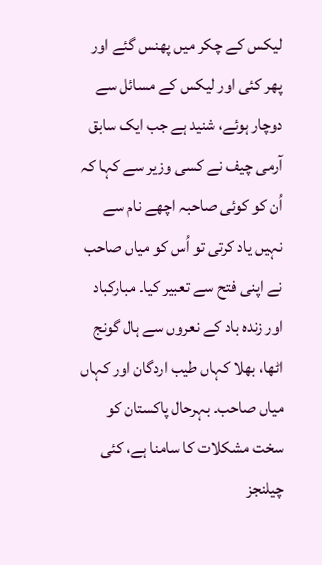لیکس کے چکر میں پھنس گئے اور پھر کئی اور لیکس کے مسائل سے دوچار ہوئے، شنید ہے جب ایک سابق آرمی چیف نے کسی وزیر سے کہا کہ اُن کو کوئی صاحبہ اچھے نام سے نہیں یاد کرتی تو اُس کو میاں صاحب نے اپنی فتح سے تعبیر کیا۔ مبارکباد اور زندہ باد کے نعروں سے ہال گونج اٹھا، بھلا کہاں طیب اردگان اور کہاں میاں صاحب۔ بہرحال پاکستان کو سخت مشکلات کا سامنا ہے، کئی چیلنجز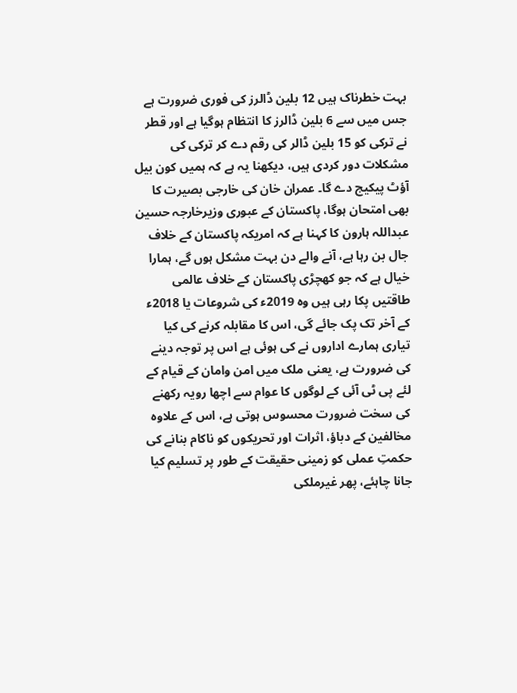بہت خطرناک ہیں 12 بلین ڈالرز کی فوری ضرورت ہے جس میں سے 6 بلین ڈالرز کا انتظام ہوگیا ہے اور قطر نے ترکی کو 15 بلین ڈالر کی رقم دے کر ترکی کی مشکلات دور کردی ہیں، دیکھنا یہ ہے کہ ہمیں کون بیل آؤٹ پیکیج دے گا۔ عمران خان کی خارجی بصیرت کا بھی امتحان ہوگا، پاکستان کے عبوری وزیرخارجہ حسین عبداللہ ہارون کا کہنا ہے کہ امریکہ پاکستان کے خلاف جال بن رہا ہے، آنے والے دن بہت مشکل ہوں گے، ہمارا خیال ہے کہ جو کھچڑی پاکستان کے خلاف عالمی طاقتیں پکا رہی ہیں وہ 2019ء کی شروعات یا 2018ء کے آخر تک پک جائے گی، اس کا مقابلہ کرنے کی کیا تیاری ہمارے اداروں نے کی ہوئی ہے اس پر توجہ دینے کی ضرورت ہے، یعنی ملک میں امن وامان کے قیام کے لئے پی ٹی آئی کے لوگوں کا عوام سے اچھا رویہ رکھنے کی سخت ضرورت محسوس ہوتی ہے، اس کے علاوہ مخالفین کے دباؤ، اثرات اور تحریکوں کو ناکام بنانے کی حکمتِ عملی کو زمینی حقیقت کے طور پر تسلیم کیا جانا چاہئے، پھر غیرملکی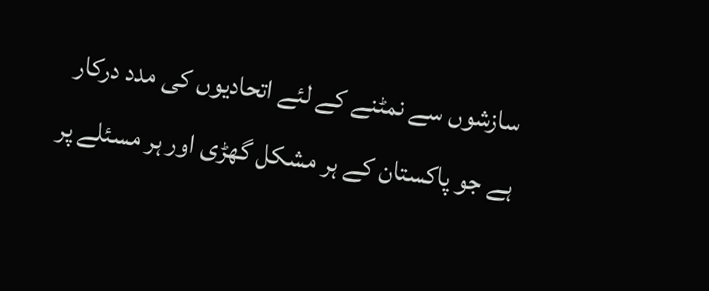سازشوں سے نمٹنے کے لئے اتحادیوں کی مدد درکار ہے جو پاکستان کے ہر مشکل گھڑی اور ہر مسئلے پر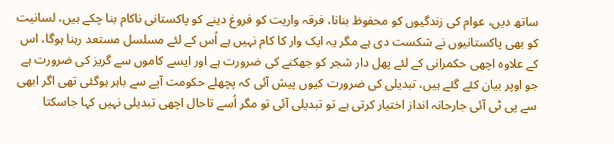ساتھ دیں، عوام کی زندگیوں کو محفوظ بنانا، فرقہ واریت کو فروغ دینے کو پاکستانی ناکام بنا چکے ہیں، لسانیت کو بھی پاکستانیوں نے شکست دی ہے مگر یہ ایک وار کا کام نہیں ہے اُس کے لئے مسلسل مستعد رہنا ہوگا، اس کے علاوہ اچھی حکمرانی کے لئے پھل دار شجر کو جھکنے کی ضرورت ہے اور ایسے کاموں سے گریز کی ضرورت ہے جو اوپر بیان کئے گئے ہیں، تبدیلی کی ضرورت کیوں پیش آئی کہ پچھلے حکومت آپے سے باہر ہوگئی تھی اگر ابھی سے پی ٹی آئی جارحانہ انداز اختیار کرتی ہے تو تبدیلی آئی تو مگر اُسے تاحال اچھی تبدیلی نہیں کہا جاسکتا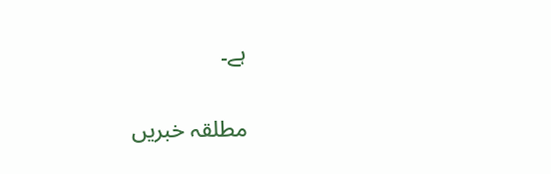ہے۔

مطلقہ خبریں